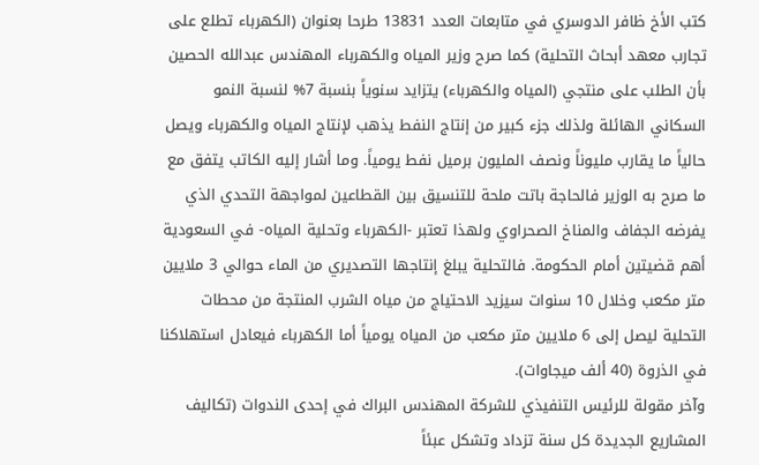كتب الأخ ظافر الدوسري في متابعات العدد 13831 طرحا بعنوان (الكهرباء تطلع على تجارب معهد أبحاث التحلية) كما صرح وزير المياه والكهرباء المهندس عبدالله الحصين بأن الطلب على منتجي (المياه والكهرباء) يتزايد سنوياً بنسبة 7% لنسبة النمو السكاني الهائلة ولذلك جزء كبير من إنتاج النفط يذهب لإنتاج المياه والكهرباء ويصل حالياً ما يقارب مليوناً ونصف المليون برميل نفط يومياً. وما أشار إليه الكاتب يتفق مع ما صرح به الوزير فالحاجة باتت ملحة للتنسيق بين القطاعين لمواجهة التحدي الذي يفرضه الجفاف والمناخ الصحراوي ولهذا تعتبر -الكهرباء وتحلية المياه- في السعودية أهم قضيتين أمام الحكومة. فالتحلية يبلغ إنتاجها التصديري من الماء حوالي 3 ملايين متر مكعب وخلال 10 سنوات سيزيد الاحتياج من مياه الشرب المنتجة من محطات التحلية ليصل إلى 6 ملايين متر مكعب من المياه يومياً أما الكهرباء فيعادل استهلاكنا في الذروة (40 ألف ميجاوات).
وآخر مقولة للرئيس التنفيذي للشركة المهندس البراك في إحدى الندوات (تكاليف المشاريع الجديدة كل سنة تزداد وتشكل عبئاً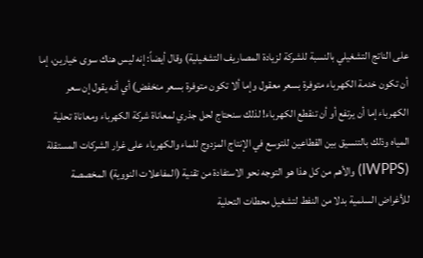على الناتج التشغيلي بالنسبة للشركة لزيادة المصاريف التشغيلية) وقال أيضاً: إنه ليس هناك سوى خيارين، إما أن تكون خدمة الكهرباء متوفرة بسعر معقول وإما ألا تكون متوفرة بسعر منخفض) أي أنه يقول إن سعر الكهرباء إما أن يرتفع أو أن تنقطع الكهرباء! لذلك سنحتاج لحل جذري لمعاناة شركة الكهرباء ومعاناة تحلية المياه وذلك بالتنسيق بين القطاعين للتوسع في الإنتاج المزدوج للماء والكهرباء على غرار الشركات المستقلة (IWPPS) والأهم من كل هذا هو التوجه نحو الاستفادة من تقنية (المفاعلات النووية) المخصصة للأغراض السلمية بدلا من النفط لتشغيل محطات التحلية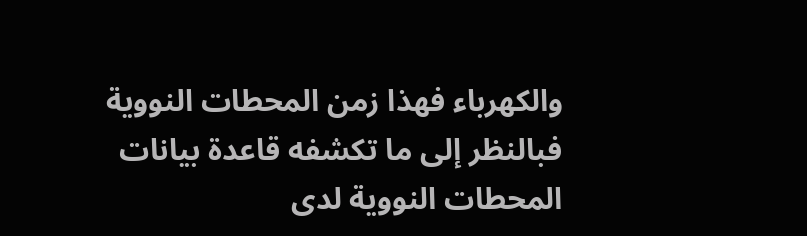والكهرباء فهذا زمن المحطات النووية فبالنظر إلى ما تكشفه قاعدة بيانات المحطات النووية لدى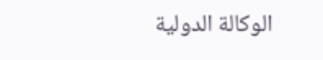الوكالة الدولية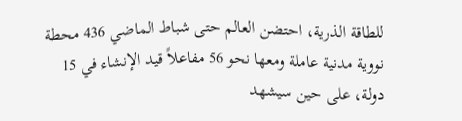للطاقة الذرية، احتضن العالم حتى شباط الماضي 436 محطة نووية مدنية عاملة ومعها نحو 56 مفاعلاً قيد الإنشاء في 15 دولة، على حين سيشهد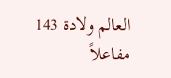العالم ولادة 143 مفاعلاً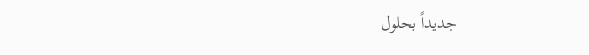جديداً بحلول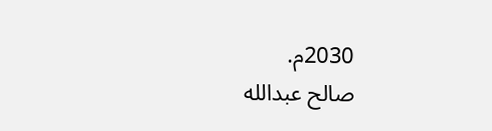2030م.
صالح عبدالله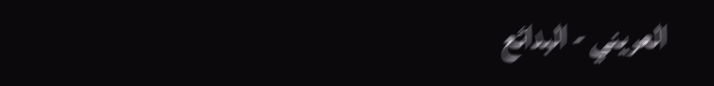العريني - البدائع